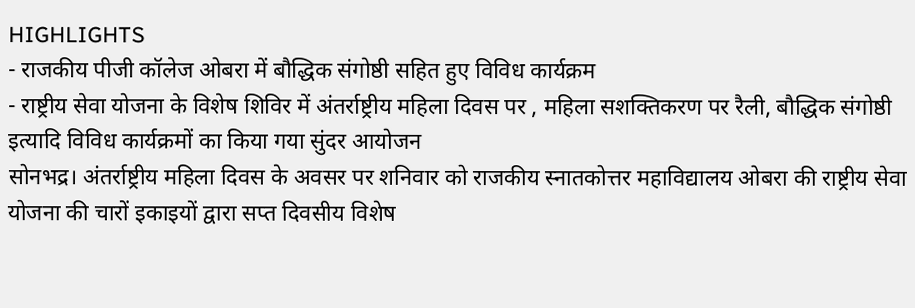HIGHLIGHTS
- राजकीय पीजी कॉलेज ओबरा में बौद्धिक संगोष्ठी सहित हुए विविध कार्यक्रम
- राष्ट्रीय सेवा योजना के विशेष शिविर में अंतर्राष्ट्रीय महिला दिवस पर , महिला सशक्तिकरण पर रैली, बौद्धिक संगोष्ठी इत्यादि विविध कार्यक्रमों का किया गया सुंदर आयोजन
सोनभद्र। अंतर्राष्ट्रीय महिला दिवस के अवसर पर शनिवार को राजकीय स्नातकोत्तर महाविद्यालय ओबरा की राष्ट्रीय सेवा योजना की चारों इकाइयों द्वारा सप्त दिवसीय विशेष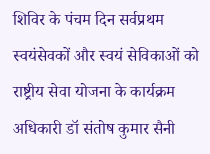शिविर के पंचम दिन सर्वप्रथम स्वयंसेवकों और स्वयं सेविकाओं को राष्ट्रीय सेवा योजना के कार्यक्रम अधिकारी डॉ संतोष कुमार सैनी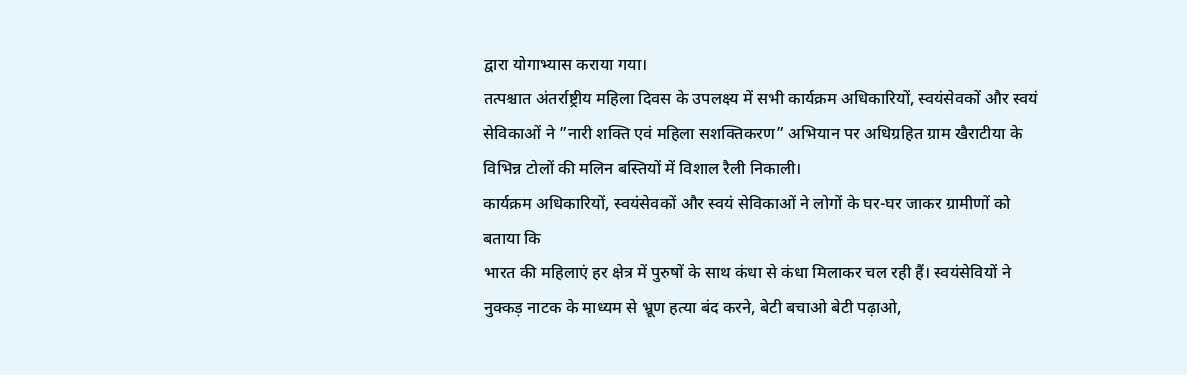द्वारा योगाभ्यास कराया गया।
तत्पश्चात अंतर्राष्ट्रीय महिला दिवस के उपलक्ष्य में सभी कार्यक्रम अधिकारियों, स्वयंसेवकों और स्वयं सेविकाओं ने ”नारी शक्ति एवं महिला सशक्तिकरण” अभियान पर अधिग्रहित ग्राम खैराटीया के विभिन्न टोलों की मलिन बस्तियों में विशाल रैली निकाली।
कार्यक्रम अधिकारियों, स्वयंसेवकों और स्वयं सेविकाओं ने लोगों के घर-घर जाकर ग्रामीणों को बताया कि
भारत की महिलाएं हर क्षेत्र में पुरुषों के साथ कंधा से कंधा मिलाकर चल रही हैं। स्वयंसेवियों ने नुक्कड़ नाटक के माध्यम से भ्रूण हत्या बंद करने, बेटी बचाओ बेटी पढ़ाओ,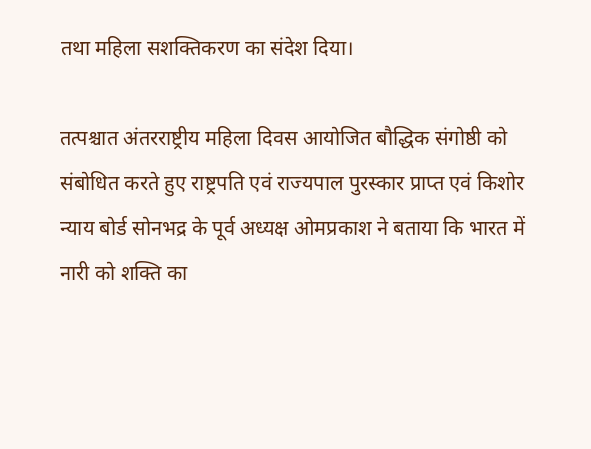तथा महिला सशक्तिकरण का संदेश दिया।

तत्पश्चात अंतरराष्ट्रीय महिला दिवस आयोजित बौद्धिक संगोष्ठी को संबोधित करते हुए राष्ट्रपति एवं राज्यपाल पुरस्कार प्राप्त एवं किशोर न्याय बोर्ड सोनभद्र के पूर्व अध्यक्ष ओमप्रकाश ने बताया कि भारत में नारी को शक्ति का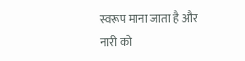स्वरूप माना जाता है और नारी को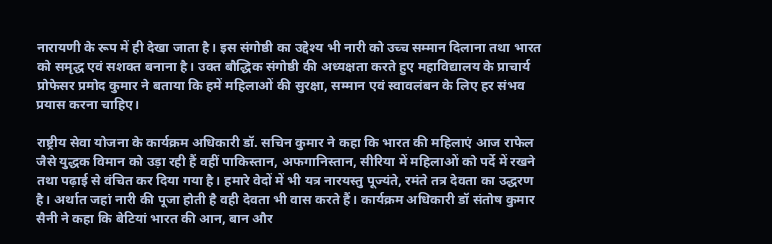नारायणी के रूप में ही देखा जाता है। इस संगोष्ठी का उद्देश्य भी नारी को उच्च सम्मान दिलाना तथा भारत को समृद्ध एवं सशक्त बनाना है। उक्त बौद्धिक संगोष्ठी की अध्यक्षता करते हुए महाविद्यालय के प्राचार्य प्रोफेसर प्रमोद कुमार ने बताया कि हमें महिलाओं की सुरक्षा, सम्मान एवं स्वावलंबन के लिए हर संभव प्रयास करना चाहिए।

राष्ट्रीय सेवा योजना के कार्यक्रम अधिकारी डॉ. सचिन कुमार ने कहा कि भारत की महिलाएं आज राफेल जैसे युद्धक विमान को उड़ा रही हैं वहीं पाकिस्तान, अफगानिस्तान, सीरिया में महिलाओं को पर्दे में रखने तथा पढ़ाई से वंचित कर दिया गया है। हमारे वेदों में भी यत्र नारयस्तु पूज्यंते, रमंते तत्र देवता का उद्धरण है। अर्थात जहां नारी की पूजा होती है वही देवता भी वास करते हैं। कार्यक्रम अधिकारी डॉ संतोष कुमार सैनी ने कहा कि बेटियां भारत की आन, बान और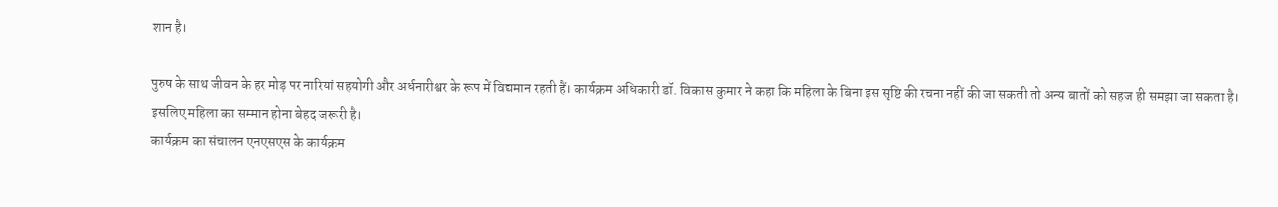शान है।

पुरुष के साथ जीवन के हर मोड़ पर नारियां सहयोगी और अर्धनारीश्वर के रूप में विद्यमान रहती हैं। कार्यक्रम अधिकारी डॉ. विकास कुमार ने कहा कि महिला के बिना इस सृष्टि की रचना नहीं की जा सकती तो अन्य बातों को सहज ही समझा जा सकता है। इसलिए महिला का सम्मान होना बेहद जरूरी है।
कार्यक्रम का संचालन एनएसएस के कार्यक्रम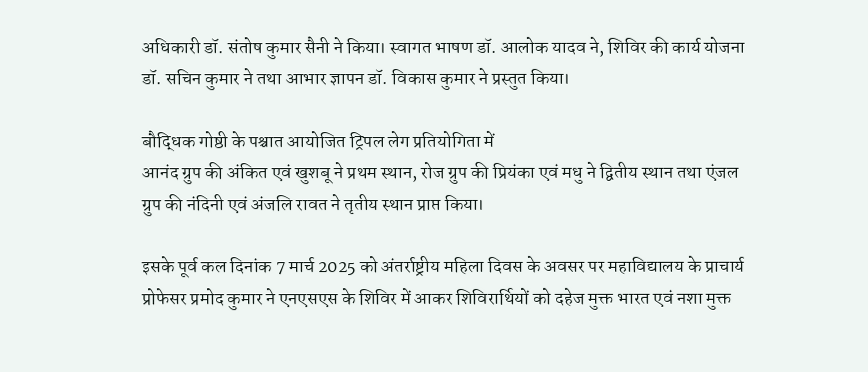अधिकारी डॉ. संतोष कुमार सैनी ने किया। स्वागत भाषण डॉ. आलोक यादव ने, शिविर की कार्य योजना डॉ. सचिन कुमार ने तथा आभार ज्ञापन डॉ. विकास कुमार ने प्रस्तुत किया।

बौद्धिक गोष्ठी के पश्चात आयोजित ट्रिपल लेग प्रतियोगिता में
आनंद ग्रुप की अंकित एवं खुशबू ने प्रथम स्थान, रोज ग्रुप की प्रियंका एवं मधु ने द्वितीय स्थान तथा एंजल ग्रुप की नंदिनी एवं अंजलि रावत ने तृतीय स्थान प्राप्त किया।

इसके पूर्व कल दिनांक 7 मार्च 2025 को अंतर्राष्ट्रीय महिला दिवस के अवसर पर महाविद्यालय के प्राचार्य प्रोफेसर प्रमोद कुमार ने एनएसएस के शिविर में आकर शिविरार्थियों को दहेज मुक्त भारत एवं नशा मुक्त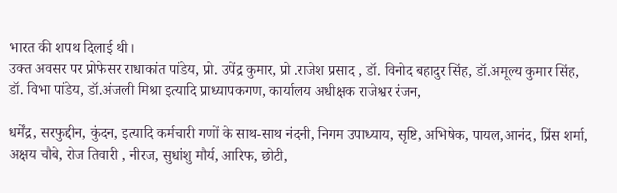भारत की शपथ दिलाई थी।
उक्त अवसर पर प्रोफेसर राधाकांत पांडेय, प्रो. उपेंद्र कुमार, प्रो .राजेश प्रसाद , डॉ. विनोद बहादुर सिंह, डॉ.अमूल्य कुमार सिंह, डॉ. विभा पांडेय, डॉ.अंजली मिश्रा इत्यादि प्राध्यापकगण, कार्यालय अधीक्षक राजेश्वर रंजन,

धर्मेंद्र, सरफुद्दीन, कुंदन, इत्यादि कर्मचारी गणों के साथ-साथ नंदनी, निगम उपाध्याय, सृष्टि, अभिषेक, पायल,आनंद, प्रिंस शर्मा, अक्षय चौबे, रोज तिवारी , नीरज, सुधांशु मौर्य, आरिफ, छोटी,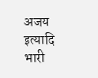अजय इत्यादि भारी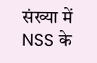संख्या में NSS के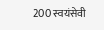200 स्वयंसेवी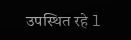उपस्थित रहे l